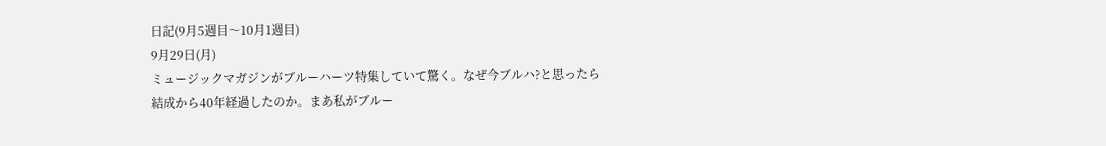日記(9月5週目〜10月1週目)
9月29日(月)
ミュージックマガジンがブルーハーツ特集していて驚く。なぜ今ブルハ?と思ったら結成から40年経過したのか。まあ私がブルー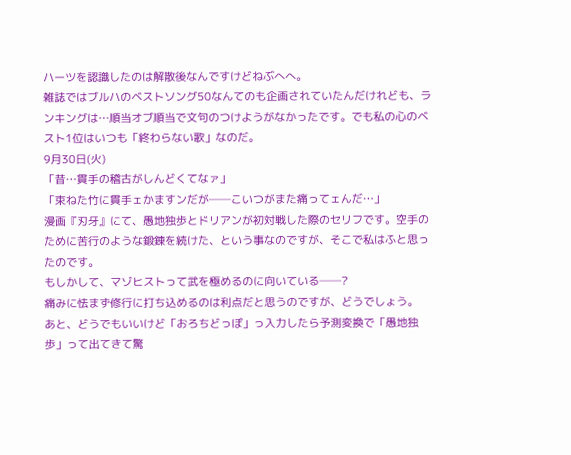ハーツを認識したのは解散後なんですけどねぶへへ。
雑誌ではブルハのベストソング50なんてのも企画されていたんだけれども、ランキングは…順当オブ順当で文句のつけようがなかったです。でも私の心のベスト1位はいつも「終わらない歌」なのだ。
9月30日(火)
「昔…貫手の稽古がしんどくてなァ」
「束ねた竹に貫手ェかますンだが──こいつがまた痛ってェんだ…」
漫画『刃牙』にて、愚地独歩とドリアンが初対戦した際のセリフです。空手のために苦行のような鍛錬を続けた、という事なのですが、そこで私はふと思ったのです。
もしかして、マゾヒストって武を極めるのに向いている──?
痛みに怯まず修行に打ち込めるのは利点だと思うのですが、どうでしょう。
あと、どうでもいいけど「おろちどっぽ」っ入力したら予測変換で「愚地独歩」って出てきて驚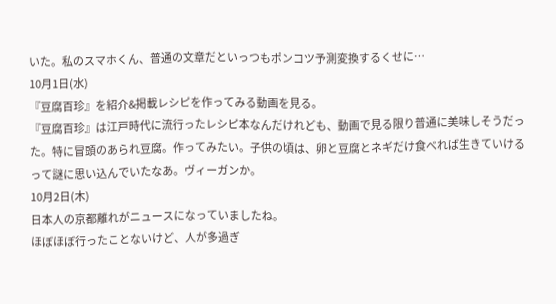いた。私のスマホくん、普通の文章だといっつもポンコツ予測変換するくせに…
10月1日(水)
『豆腐百珍』を紹介&掲載レシピを作ってみる動画を見る。
『豆腐百珍』は江戸時代に流行ったレシピ本なんだけれども、動画で見る限り普通に美味しそうだった。特に冒頭のあられ豆腐。作ってみたい。子供の頃は、卵と豆腐とネギだけ食べれば生きていけるって謎に思い込んでいたなあ。ヴィーガンか。
10月2日(木)
日本人の京都離れがニュースになっていましたね。
ほぼほぼ行ったことないけど、人が多過ぎ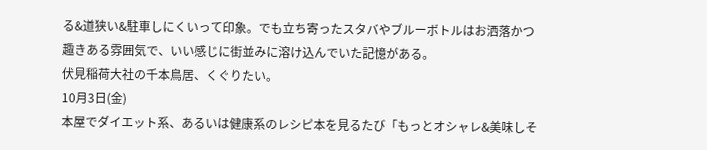る&道狭い&駐車しにくいって印象。でも立ち寄ったスタバやブルーボトルはお洒落かつ趣きある雰囲気で、いい感じに街並みに溶け込んでいた記憶がある。
伏見稲荷大社の千本鳥居、くぐりたい。
10月3日(金)
本屋でダイエット系、あるいは健康系のレシピ本を見るたび「もっとオシャレ&美味しそ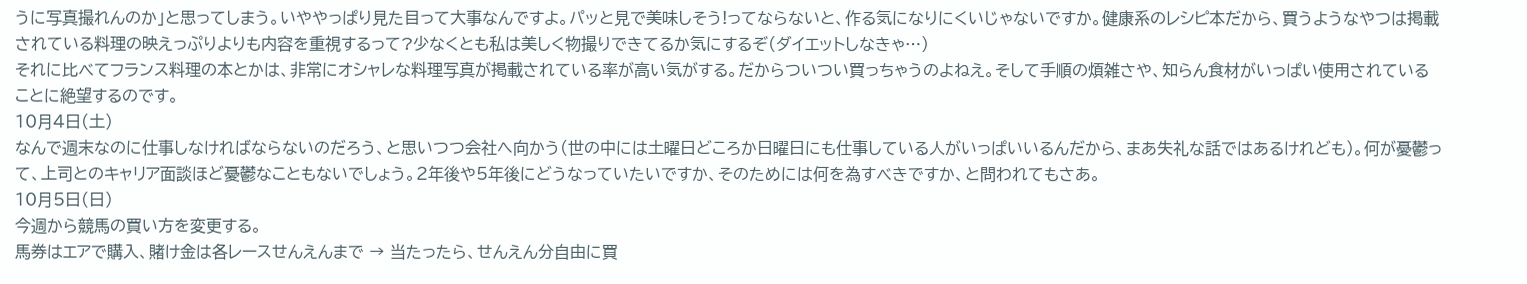うに写真撮れんのか」と思ってしまう。いややっぱり見た目って大事なんですよ。パッと見で美味しそう!ってならないと、作る気になりにくいじゃないですか。健康系のレシピ本だから、買うようなやつは掲載されている料理の映えっぷりよりも内容を重視するって?少なくとも私は美しく物撮りできてるか気にするぞ(ダイエットしなきゃ…)
それに比べてフランス料理の本とかは、非常にオシャレな料理写真が掲載されている率が高い気がする。だからついつい買っちゃうのよねえ。そして手順の煩雑さや、知らん食材がいっぱい使用されていることに絶望するのです。
10月4日(土)
なんで週末なのに仕事しなければならないのだろう、と思いつつ会社へ向かう(世の中には土曜日どころか日曜日にも仕事している人がいっぱいいるんだから、まあ失礼な話ではあるけれども)。何が憂鬱って、上司とのキャリア面談ほど憂鬱なこともないでしょう。2年後や5年後にどうなっていたいですか、そのためには何を為すべきですか、と問われてもさあ。
10月5日(日)
今週から競馬の買い方を変更する。
馬券はエアで購入、賭け金は各レースせんえんまで → 当たったら、せんえん分自由に買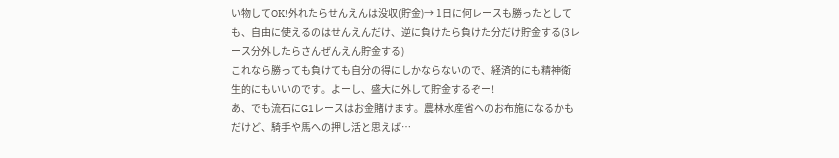い物してOK!外れたらせんえんは没収(貯金)→ 1日に何レースも勝ったとしても、自由に使えるのはせんえんだけ、逆に負けたら負けた分だけ貯金する(3レース分外したらさんぜんえん貯金する)
これなら勝っても負けても自分の得にしかならないので、経済的にも精神衛生的にもいいのです。よーし、盛大に外して貯金するぞー!
あ、でも流石にG1レースはお金賭けます。農林水産省へのお布施になるかもだけど、騎手や馬への押し活と思えば…